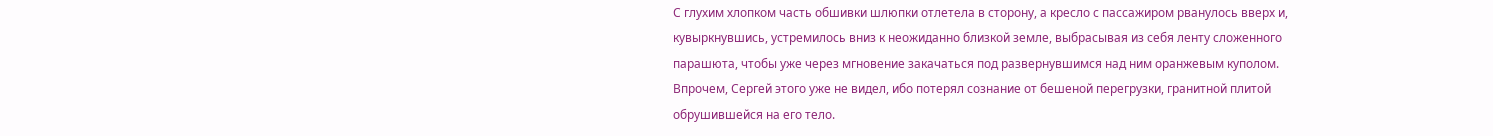С глухим хлопком часть обшивки шлюпки отлетела в сторону, а кресло с пассажиром рванулось вверх и, кувыркнувшись, устремилось вниз к неожиданно близкой земле, выбрасывая из себя ленту сложенного парашюта, чтобы уже через мгновение закачаться под развернувшимся над ним оранжевым куполом. Впрочем, Сергей этого уже не видел, ибо потерял сознание от бешеной перегрузки, гранитной плитой обрушившейся на его тело.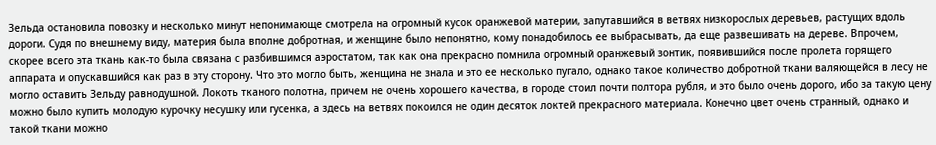Зельда остановила повозку и несколько минут непонимающе смотрела на огромный кусок оранжевой материи, запутавшийся в ветвях низкорослых деревьев, растущих вдоль дороги. Судя по внешнему виду, материя была вполне добротная, и женщине было непонятно, кому понадобилось ее выбрасывать, да еще развешивать на дереве. Впрочем, скорее всего эта ткань как-то была связана с разбившимся аэростатом, так как она прекрасно помнила огромный оранжевый зонтик, появившийся после пролета горящего аппарата и опускавшийся как раз в эту сторону. Что это могло быть, женщина не знала и это ее несколько пугало, однако такое количество добротной ткани валяющейся в лесу не могло оставить Зельду равнодушной. Локоть тканого полотна, причем не очень хорошего качества, в городе стоил почти полтора рубля, и это было очень дорого, ибо за такую цену можно было купить молодую курочку несушку или гусенка, а здесь на ветвях покоился не один десяток локтей прекрасного материала. Конечно цвет очень странный, однако и такой ткани можно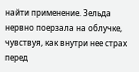найти применение. Зельда нервно поерзала на облучке, чувствуя, как внутри нее страх перед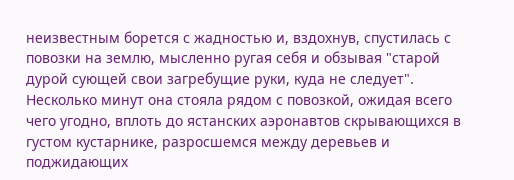неизвестным борется с жадностью и, вздохнув, спустилась с повозки на землю, мысленно ругая себя и обзывая "старой дурой сующей свои загребущие руки, куда не следует". Несколько минут она стояла рядом с повозкой, ожидая всего чего угодно, вплоть до ястанских аэронавтов скрывающихся в густом кустарнике, разросшемся между деревьев и поджидающих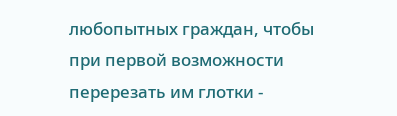любопытных граждан, чтобы при первой возможности перерезать им глотки -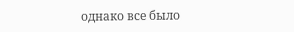однако все было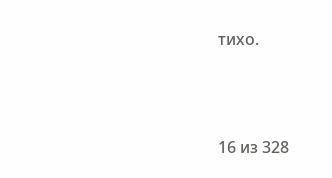тихо.



16 из 328